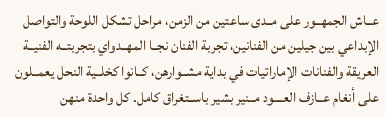عــاش الجمهــور على مــدى ساعتين من الزمن، مراحل تشكل اللوحة والتواصل الإبداعي بين جيلين من الفنانين، تجربة الفنان نجــا المهــدواي بتجربتــه الفنيــة العريقة والفنانات الإماراتيات في بداية مشــوارهن، كــانوا كخلــية النحل يعمــلون على أنغام عــازف العــــود مــنير بشير باســتغراق كامل. كل واحدة منهن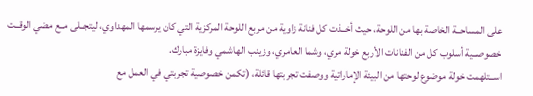على المساحــة الخاصة بها من اللوحة، حيث أخــذت كل فنانة زاوية من مربع اللوحة المركزية التي كان يرسمها المهداوي، ليتجــلى مــع مضي الوقــت خصوصــية أسلوب كل من الفنانات الأربع خولة مري، وشما العامري، وزينب الهاشمي وفايزة مبارك.
اســتلهمت خولة موضوع لوحتها من البيئة الإماراتية ووصفت تجربتها قائلة، (تكمن خصوصية تجربتي في العمل مع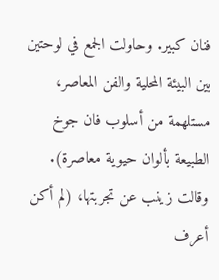فنان كبير. وحاولت الجمع في لوحتين بين البيئة المحلية والفن المعاصر، مستلهمة من أسلوب فان جوخ الطبيعة بألوان حيوية معاصرة).
وقالت زينب عن تجربتها، (لم أكن أعرف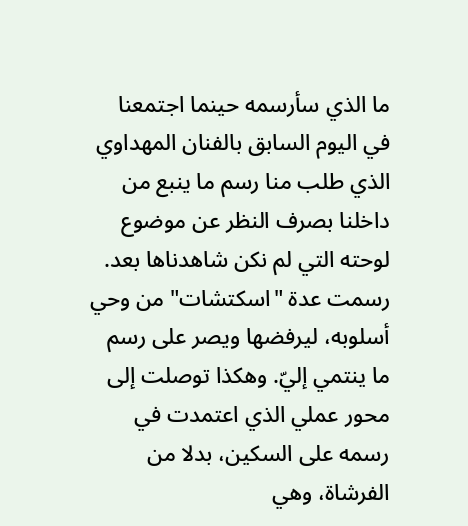ما الذي سأرسمه حينما اجتمعنا في اليوم السابق بالفنان المهداوي الذي طلب منا رسم ما ينبع من داخلنا بصرف النظر عن موضوع لوحته التي لم نكن شاهدناها بعد. رسمت عدة "اسكتشات" من وحي أسلوبه، ليرفضها ويصر على رسم ما ينتمي إليّ. وهكذا توصلت إلى محور عملي الذي اعتمدت في رسمه على السكين، بدلا من الفرشاة، وهي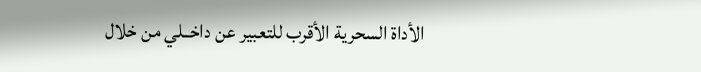الأداة السحرية الأقرب للتعبير عن داخــلي من خلال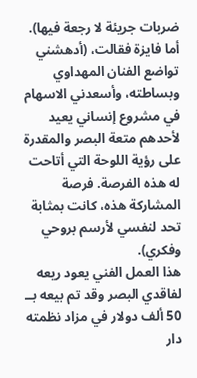ضربات جريئة لا رجعة فيها).
أما فايزة فقالت، (أدهشني تواضع الفنان المهداوي وبساطته، وأسعدني الاسهام في مشروع إنساني يعيد لأحدهم متعة البصر والمقدرة على رؤية اللوحة التي أتاحت له هذه الفرصة. فرصة المشاركة هذه، كانت بمثابة تحد لنفسي لأرسم بروحي وفكري).
هذا العمل الفني يعود ريعه لفاقدي البصر وقد تم بيعه بــ 50 ألف دولار في مزاد نظمته دار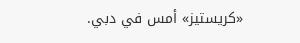«كريستيز» أمس في دبي.